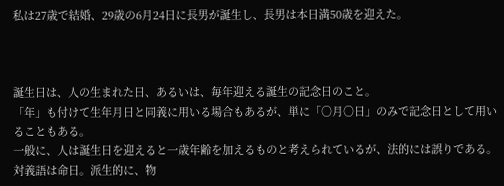私は27歳で結婚、29歳の6月24日に長男が誕生し、長男は本日満50歳を迎えた。



誕生日は、人の生まれた日、あるいは、毎年迎える誕生の記念日のこと。
「年」も付けて生年月日と同義に用いる場合もあるが、単に「○月○日」のみで記念日として用いることもある。
一般に、人は誕生日を迎えると一歳年齢を加えるものと考えられているが、法的には誤りである。対義語は命日。派生的に、物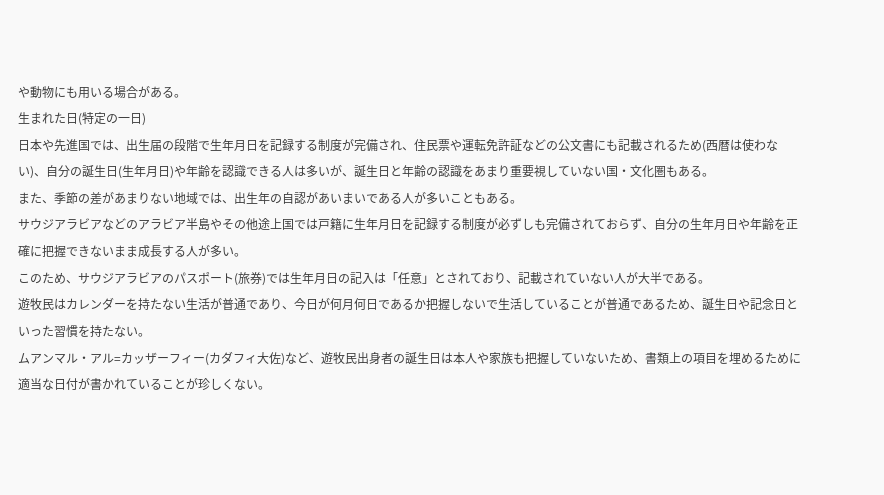や動物にも用いる場合がある。
生まれた日(特定の一日)
日本や先進国では、出生届の段階で生年月日を記録する制度が完備され、住民票や運転免許証などの公文書にも記載されるため(西暦は使わない)、自分の誕生日(生年月日)や年齢を認識できる人は多いが、誕生日と年齢の認識をあまり重要視していない国・文化圏もある。
また、季節の差があまりない地域では、出生年の自認があいまいである人が多いこともある。
サウジアラビアなどのアラビア半島やその他途上国では戸籍に生年月日を記録する制度が必ずしも完備されておらず、自分の生年月日や年齢を正確に把握できないまま成長する人が多い。
このため、サウジアラビアのパスポート(旅券)では生年月日の記入は「任意」とされており、記載されていない人が大半である。
遊牧民はカレンダーを持たない生活が普通であり、今日が何月何日であるか把握しないで生活していることが普通であるため、誕生日や記念日といった習慣を持たない。
ムアンマル・アル=カッザーフィー(カダフィ大佐)など、遊牧民出身者の誕生日は本人や家族も把握していないため、書類上の項目を埋めるために適当な日付が書かれていることが珍しくない。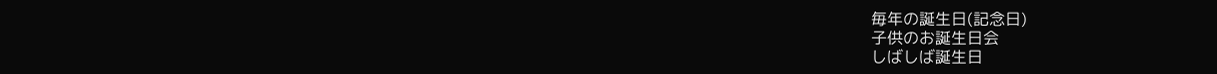毎年の誕生日(記念日)
子供のお誕生日会
しばしば誕生日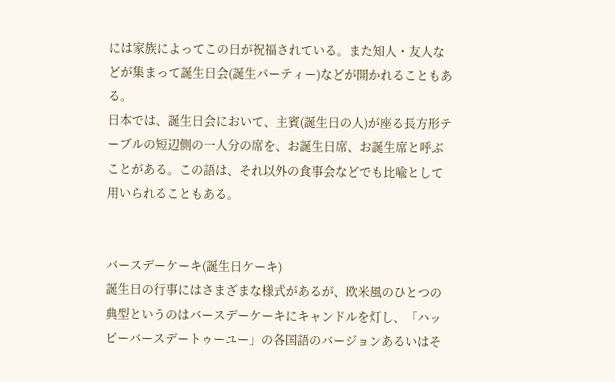には家族によってこの日が祝福されている。また知人・友人などが集まって誕生日会(誕生パーティー)などが開かれることもある。
日本では、誕生日会において、主賓(誕生日の人)が座る長方形テーブルの短辺側の一人分の席を、お誕生日席、お誕生席と呼ぶことがある。この語は、それ以外の食事会などでも比喩として用いられることもある。


バースデーケーキ(誕生日ケーキ)
誕生日の行事にはさまざまな様式があるが、欧米風のひとつの典型というのはバースデーケーキにキャンドルを灯し、「ハッピーバースデートゥーユー」の各国語のバージョンあるいはそ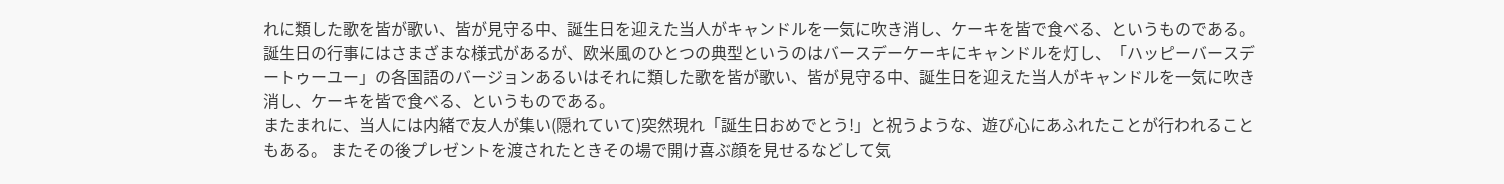れに類した歌を皆が歌い、皆が見守る中、誕生日を迎えた当人がキャンドルを一気に吹き消し、ケーキを皆で食べる、というものである。
誕生日の行事にはさまざまな様式があるが、欧米風のひとつの典型というのはバースデーケーキにキャンドルを灯し、「ハッピーバースデートゥーユー」の各国語のバージョンあるいはそれに類した歌を皆が歌い、皆が見守る中、誕生日を迎えた当人がキャンドルを一気に吹き消し、ケーキを皆で食べる、というものである。
またまれに、当人には内緒で友人が集い(隠れていて)突然現れ「誕生日おめでとう!」と祝うような、遊び心にあふれたことが行われることもある。 またその後プレゼントを渡されたときその場で開け喜ぶ顔を見せるなどして気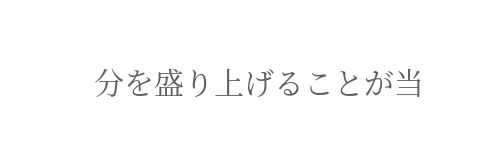分を盛り上げることが当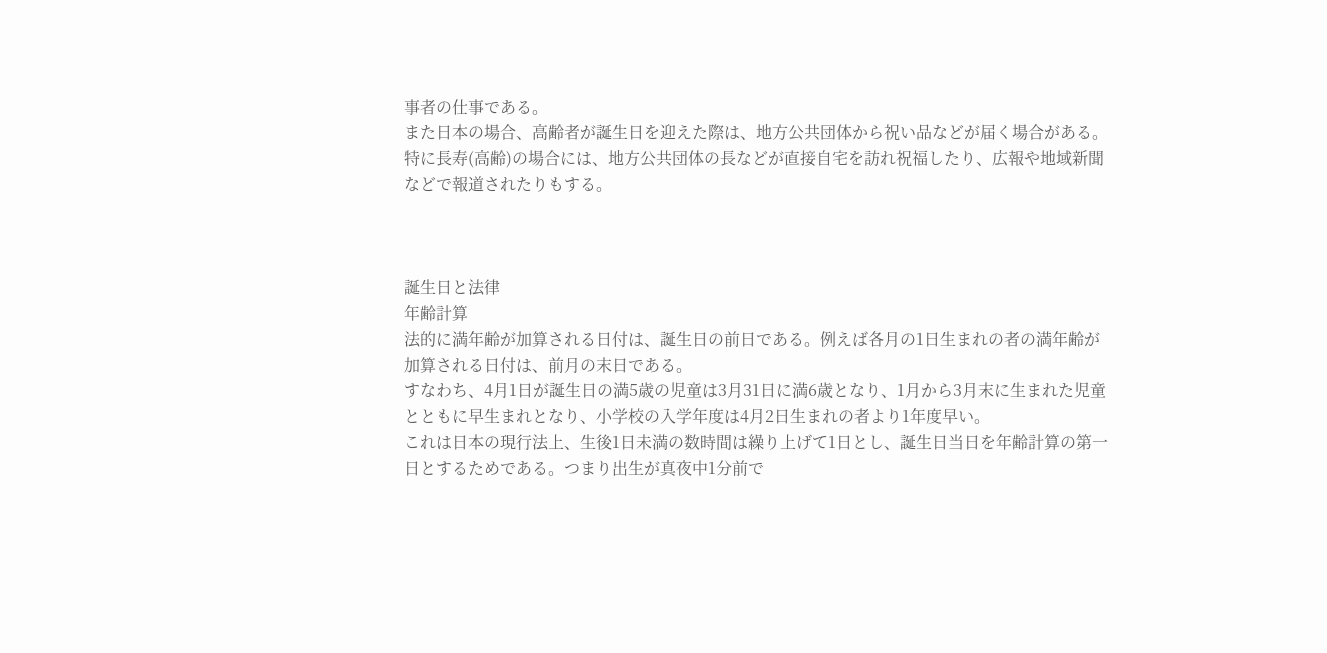事者の仕事である。
また日本の場合、高齢者が誕生日を迎えた際は、地方公共団体から祝い品などが届く場合がある。特に長寿(高齢)の場合には、地方公共団体の長などが直接自宅を訪れ祝福したり、広報や地域新聞などで報道されたりもする。



誕生日と法律
年齢計算
法的に満年齢が加算される日付は、誕生日の前日である。例えば各月の1日生まれの者の満年齢が加算される日付は、前月の末日である。
すなわち、4月1日が誕生日の満5歳の児童は3月31日に満6歳となり、1月から3月末に生まれた児童とともに早生まれとなり、小学校の入学年度は4月2日生まれの者より1年度早い。
これは日本の現行法上、生後1日未満の数時間は繰り上げて1日とし、誕生日当日を年齢計算の第一日とするためである。つまり出生が真夜中1分前で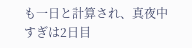も一日と計算され、真夜中すぎは2日目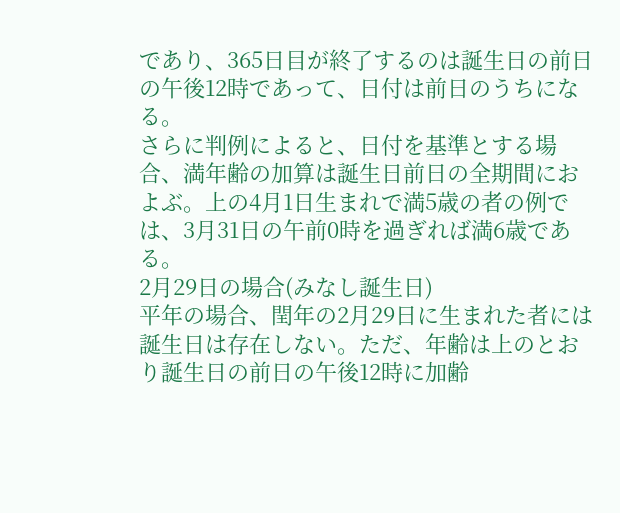であり、365日目が終了するのは誕生日の前日の午後12時であって、日付は前日のうちになる。
さらに判例によると、日付を基準とする場合、満年齢の加算は誕生日前日の全期間におよぶ。上の4月1日生まれで満5歳の者の例では、3月31日の午前0時を過ぎれば満6歳である。
2月29日の場合(みなし誕生日)
平年の場合、閏年の2月29日に生まれた者には誕生日は存在しない。ただ、年齢は上のとおり誕生日の前日の午後12時に加齢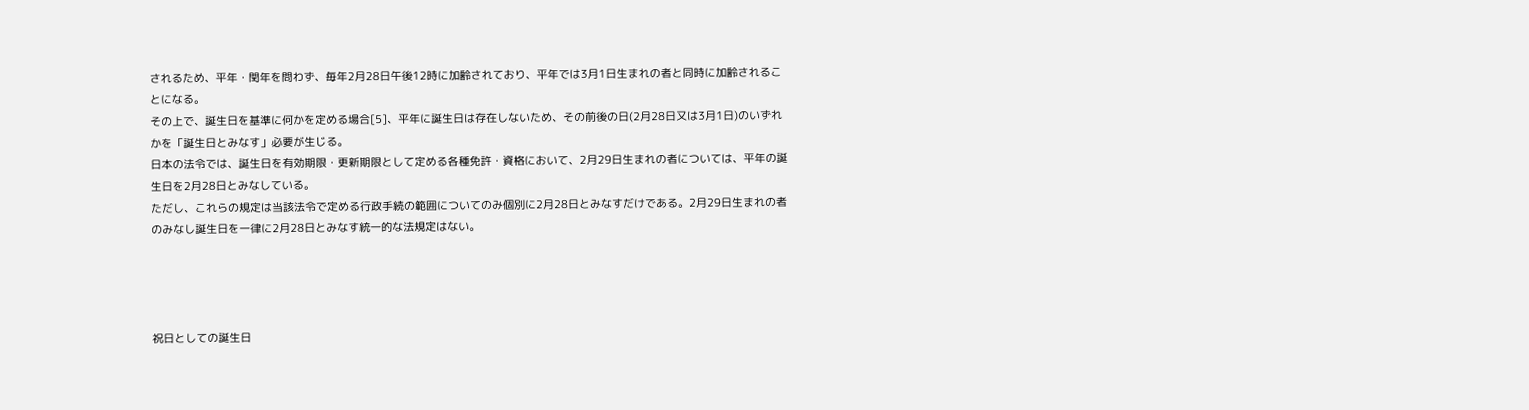されるため、平年・閏年を問わず、毎年2月28日午後12時に加齢されており、平年では3月1日生まれの者と同時に加齢されることになる。
その上で、誕生日を基準に何かを定める場合[5]、平年に誕生日は存在しないため、その前後の日(2月28日又は3月1日)のいずれかを「誕生日とみなす」必要が生じる。
日本の法令では、誕生日を有効期限・更新期限として定める各種免許・資格において、2月29日生まれの者については、平年の誕生日を2月28日とみなしている。
ただし、これらの規定は当該法令で定める行政手続の範囲についてのみ個別に2月28日とみなすだけである。2月29日生まれの者のみなし誕生日を一律に2月28日とみなす統一的な法規定はない。




祝日としての誕生日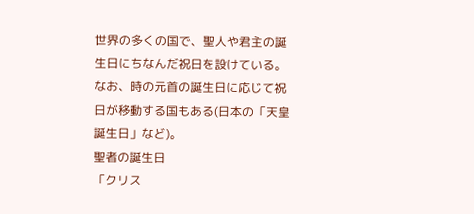世界の多くの国で、聖人や君主の誕生日にちなんだ祝日を設けている。なお、時の元首の誕生日に応じて祝日が移動する国もある(日本の「天皇誕生日」など)。
聖者の誕生日
「クリス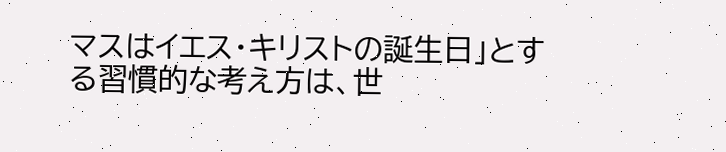マスはイエス・キリストの誕生日」とする習慣的な考え方は、世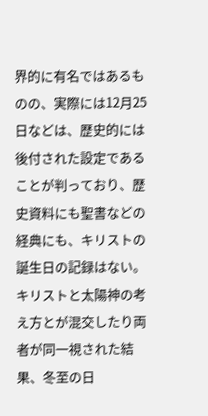界的に有名ではあるものの、実際には12月25日などは、歴史的には後付された設定であることが判っており、歴史資料にも聖書などの経典にも、キリストの誕生日の記録はない。
キリストと太陽神の考え方とが混交したり両者が同一視された結果、冬至の日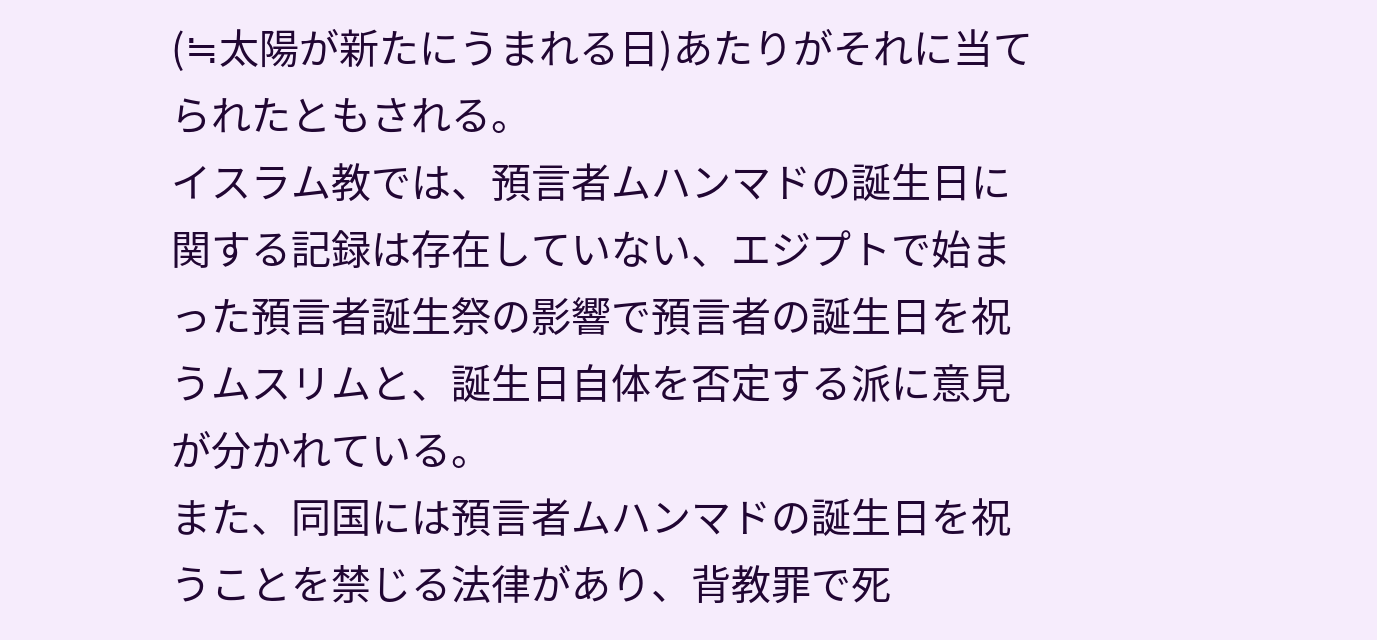(≒太陽が新たにうまれる日)あたりがそれに当てられたともされる。
イスラム教では、預言者ムハンマドの誕生日に関する記録は存在していない、エジプトで始まった預言者誕生祭の影響で預言者の誕生日を祝うムスリムと、誕生日自体を否定する派に意見が分かれている。
また、同国には預言者ムハンマドの誕生日を祝うことを禁じる法律があり、背教罪で死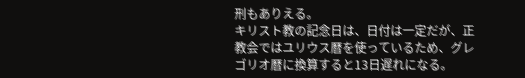刑もありえる。
キリスト教の記念日は、日付は一定だが、正教会ではユリウス暦を使っているため、グレゴリオ暦に換算すると13日遅れになる。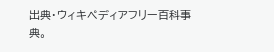出典・ウィキペディアフリー百科事典。